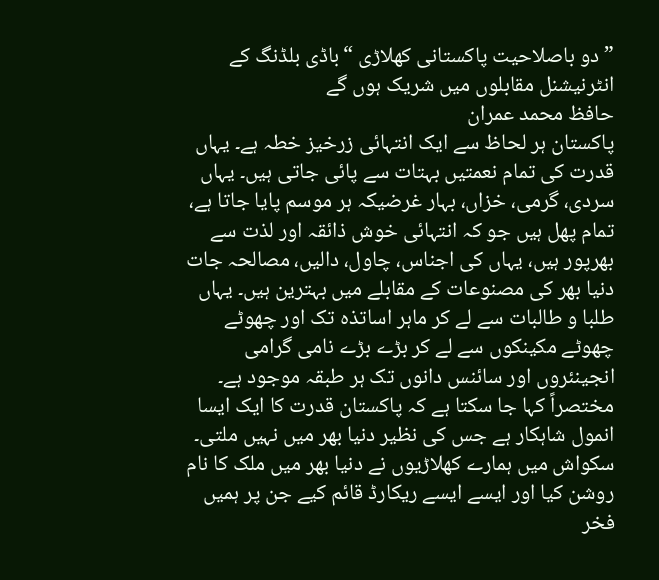”دو باصلاحیت پاکستانی کھلاڑی “باڈی بلڈنگ کے انٹرنیشنل مقابلوں میں شریک ہوں گے
حافظ محمد عمران
پاکستان ہر لحاظ سے ایک انتہائی زرخیز خطہ ہے۔ یہاں قدرت کی تمام نعمتیں بہتات سے پائی جاتی ہیں۔ یہاں سردی، گرمی، خزاں، بہار غرضیکہ ہر موسم پایا جاتا ہے، تمام پھل ہیں جو کہ انتہائی خوش ذائقہ اور لذت سے بھرپور ہیں، یہاں کی اجناس، چاول، دالیں، مصالحہ جات دنیا بھر کی مصنوعات کے مقابلے میں بہترین ہیں۔ یہاں طلبا و طالبات سے لے کر ماہر اساتذہ تک اور چھوٹے چھوٹے مکینکوں سے لے کر بڑے بڑے نامی گرامی انجینئروں اور سائنس دانوں تک ہر طبقہ موجود ہے۔ مختصراً کہا جا سکتا ہے کہ پاکستان قدرت کا ایک ایسا انمول شاہکار ہے جس کی نظیر دنیا بھر میں نہیں ملتی۔
سکواش میں ہمارے کھلاڑیوں نے دنیا بھر میں ملک کا نام روشن کیا اور ایسے ایسے ریکارڈ قائم کیے جن پر ہمیں فخر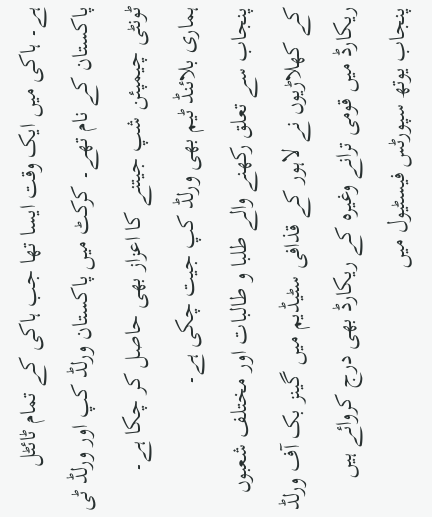ہے۔ ہاکی میں ایک وقت ایسا تھا جب ہاکی کے تمام ٹائٹل پاکستان کے نام تھے۔ کرکٹ میں پاکستان ورلڈ کپ اور ورلڈ ٹی ٹونٹی چیمپئن شپ جیتنے کا اعزاز بھی حاصل کر چکا ہے۔ ہماری بلائنڈ ٹیم بھی ورلڈ کپ جیت چکی ہے۔
پنجاب سے تعلق رکھنے والے طلبا و طالبات اور مختلف شعبوں کے کھلاڑیوں نے لاہور کے قذافی سٹیڈیم میں گینز بک آف ورلڈ ریکارڈ میں قومی ترانے وغیرہ کے ریکارڈ بھی درج کروائے ہیں پنجاب یوتھ سپورٹس فیسٹیول میں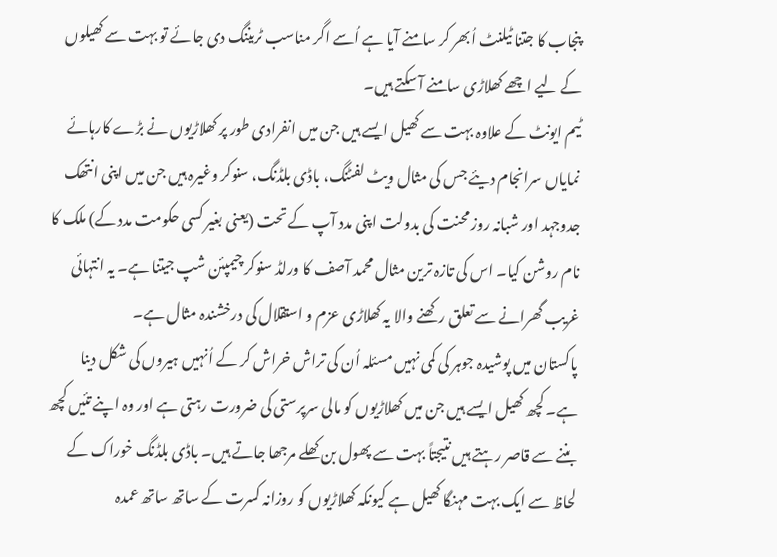پنجاب کا جتنا ٹیلنٹ اُبھر کر سامنے آیا ہے اُسے اگر مناسب ٹریننگ دی جائے تو بہت سے کھیلوں کے لیے اچھے کھلاڑی سامنے آ سکتے ہیں۔
ٹیم ایونٹ کے علاوہ بہت سے کھیل ایسے ہیں جن میں انفرادی طور پر کھلاڑیوں نے بڑے کارہائے نمایاں سرانجام دیئے جس کی مثال ویٹ لفٹنگ، باڈی بلڈنگ، سنوکر وغیرہ ہیں جن میں اپنی انتھک جدوجہد اور شبانہ روز محنت کی بدولت اپنی مدد آپ کے تحت (یعنی بغیر کسی حکومت مدد کے) ملک کا نام روشن کیا۔ اس کی تازہ ترین مثال محمد آصف کا ورلڈ سنوکر چیمپئن شپ جیتنا ہے۔ یہ انتہائی غریب گھرانے سے تعلق رکھنے والا یہ کھلاڑی عزم و استقلال کی درخشندہ مثال ہے۔
پاکستان میں پوشیدہ جوہر کی کمی نہیں مسئلہ اُن کی تراش خراش کر کے اُنہیں ہیروں کی شکل دینا ہے۔ کچھ کھیل ایسے ہیں جن میں کھلاڑیوں کو مالی سرپرستی کی ضرورت رہتی ہے اور وہ اپنے تئیں کچھ بننے سے قاصر رہتے ہیں نتیجتاً بہت سے پھول بن کھلے مرجھا جاتے ہیں۔ باڈی بلڈنگ خوراک کے لحاظ سے ایک بہت مہنگا کھیل ہے کیونکہ کھلاڑیوں کو روزانہ کسرت کے ساتھ ساتھ عمدہ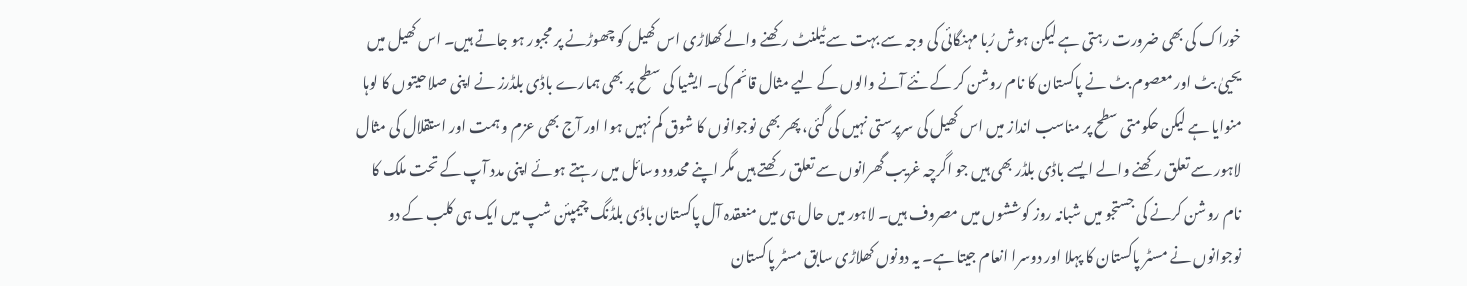خوراک کی بھی ضرورت رہتی ہے لیکن ہوش رُبا مہنگائی کی وجہ سے بہت سے ٹیلنٹ رکھنے والے کھلاڑی اس کھیل کو چھوڑنے پر مجبور ہو جاتے ہیں۔ اس کھیل میں یحییٰ بٹ اور معصوم بٹ نے پاکستان کا نام روشن کر کے نئے آنے والوں کے لیے مثال قائم کی۔ ایشیا کی سطح پر بھی ہمارے باڈی بلڈرز نے اپنی صلاحیتوں کا لوہا منوایا ہے لیکن حکومتی سطح پر مناسب انداز میں اس کھیل کی سرپرستی نہیں کی گئی، پھر بھی نوجوانوں کا شوق کم نہیں ہوا اور آج بھی عزم و ہمت اور استقلال کی مثال لاہور سے تعلق رکھنے والے ایسے باڈی بلڈر بھی ہیں جو اگرچہ غریب گھرانوں سے تعلق رکھتے ہیں مگر اپنے محدود وسائل میں رہتے ہوئے اپنی مدد آپ کے تحت ملک کا نام روشن کرنے کی جستجو میں شبانہ روز کوششوں میں مصروف ہیں۔ لاہور میں حال ہی میں منعقدہ آل پاکستان باڈی بلڈنگ چیمپئن شپ میں ایک ہی کلب کے دو نوجوانوں نے مسٹر پاکستان کا پہلا اور دوسرا انعام جیتا ہے۔ یہ دونوں کھلاڑی سابق مسٹر پاکستان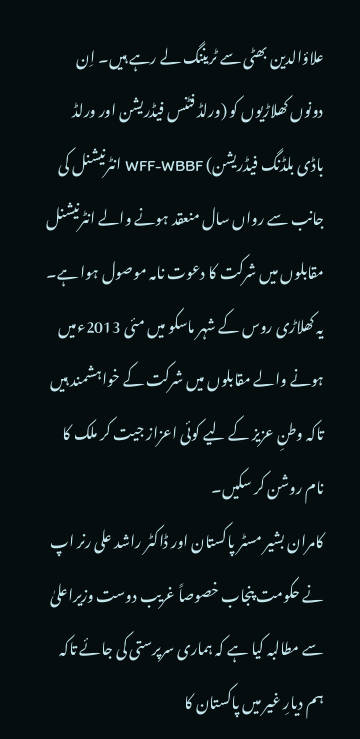علاؤالدین بھٹی سے ٹریننگ لے رہے ہیں۔ اِن دونوں کھلاڑیوں کو (ورلڈ فٹنس فیڈریشن اور ورلڈ باڈی بلڈنگ فیڈریشن) WFF-WBBF انٹرنیشنل کی جانب سے رواں سال منعقد ہونے والے انٹرنیشنل مقابلوں میں شرکت کا دعوت نامہ موصول ہوا ہے۔ یہ کھلاڑی روس کے شہر ماسکو میں مئی 2013ءمیں ہونے والے مقابلوں میں شرکت کے خواہشمند ہیں تاکہ وطنِ عزیز کے لیے کوئی اعزاز جیت کر ملک کا نام روشن کر سکیں۔
کامران بشیر مسٹر پاکستان اور ڈاکٹر راشد علی رنر اپ نے حکومت پنجاب خصوصاً غریب دوست وزیراعلیٰ سے مطالبہ کیا ہے کہ ہماری سرپرستی کی جائے تاکہ ہم دیارِ غیر میں پاکستان کا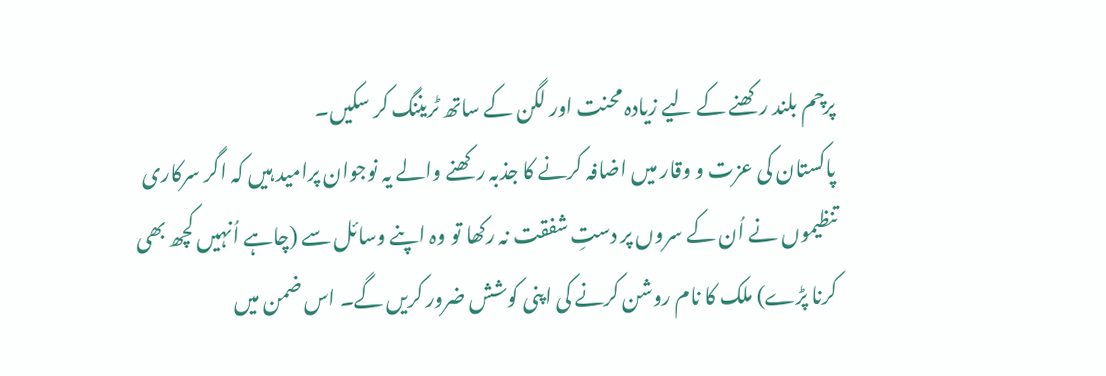پرچم بلند رکھنے کے لیے زیادہ محنت اور لگن کے ساتھ ٹریننگ کر سکیں۔
پاکستان کی عزت و وقار میں اضافہ کرنے کا جذبہ رکھنے والے یہ نوجوان پرامید ہیں کہ اگر سرکاری تنظیموں نے اُن کے سروں پر دستِ شفقت نہ رکھا تو وہ اپنے وسائل سے (چاہے اُنہیں کچھ بھی کرنا پڑے) ملک کا نام روشن کرنے کی اپنی کوشش ضرور کریں گے۔ اس ضمن میں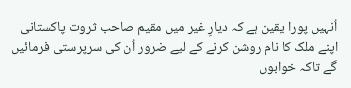اُنہیں پورا یقین ہے کہ دیارِ غیر میں مقیم صاحب ثروت پاکستانی اپنے ملک کا نام روشن کرنے کے لیے ضرور اُن کی سرپرستی فرمائیں گے تاکہ خوابوں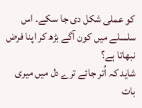کو عملی شکل دی جا سکے۔ اس سلسلے میں کون آگے بڑھ کر اپنا فرض نبھاتا ہے؟
شاید کہ اُتر جائے ترے دل میں میری بات